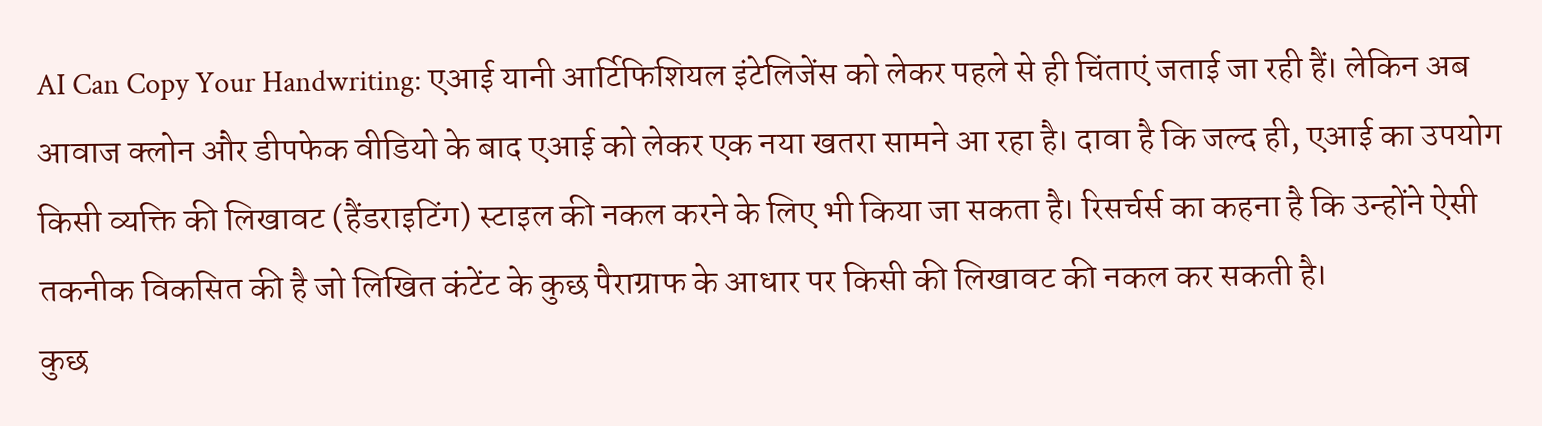AI Can Copy Your Handwriting: एआई यानी आर्टिफिशियल इंटेलिजेंस को लेकर पहले से ही चिंताएं जताई जा रही हैं। लेकिन अब आवाज क्लोन और डीपफेक वीडियो के बाद एआई को लेकर एक नया खतरा सामने आ रहा है। दावा है कि जल्द ही, एआई का उपयोग किसी व्यक्ति की लिखावट (हैंडराइटिंग) स्टाइल की नकल करने के लिए भी किया जा सकता है। रिसर्चर्स का कहना है कि उन्होंने ऐसी तकनीक विकसित की है जो लिखित कंटेंट के कुछ पैराग्राफ के आधार पर किसी की लिखावट की नकल कर सकती है।
कुछ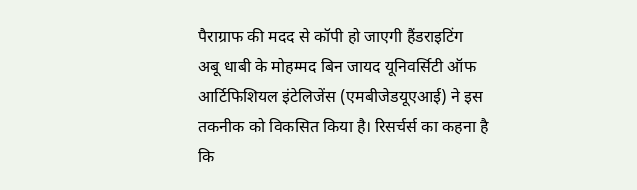पैराग्राफ की मदद से कॉपी हो जाएगी हैंडराइटिंग
अबू धाबी के मोहम्मद बिन जायद यूनिवर्सिटी ऑफ आर्टिफिशियल इंटेलिजेंस (एमबीजेडयूएआई) ने इस तकनीक को विकसित किया है। रिसर्चर्स का कहना है कि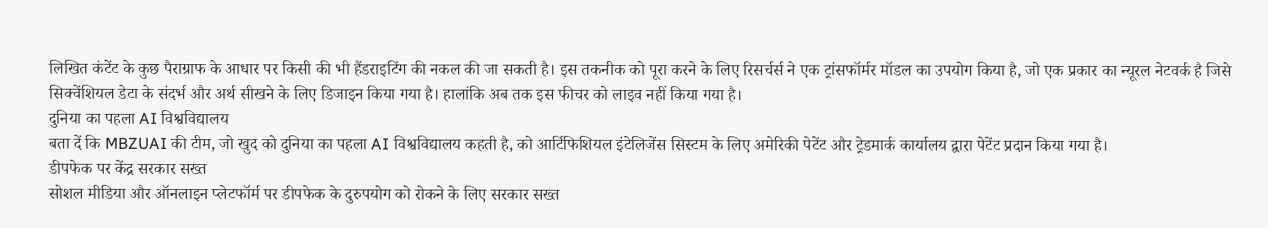लिखित कंटेंट के कुछ पैराग्राफ के आधार पर किसी की भी हैंडराइटिंग की नकल की जा सकती है। इस तकनीक को पूरा करने के लिए रिसर्चर्स ने एक ट्रांसफॉर्मर मॉडल का उपयोग किया है, जो एक प्रकार का न्यूरल नेटवर्क है जिसे सिक्वेंशियल डेटा के संदर्भ और अर्थ सीखने के लिए डिजाइन किया गया है। हालांकि अब तक इस फीचर को लाइव नहीं किया गया है।
दुनिया का पहला AI विश्वविद्यालय
बता दें कि MBZUAI की टीम, जो खुद को दुनिया का पहला AI विश्वविद्यालय कहती है, को आर्टिफिशियल इंटेलिजेंस सिस्टम के लिए अमेरिकी पेटेंट और ट्रेडमार्क कार्यालय द्वारा पेटेंट प्रदान किया गया है।
डीपफेक पर केंद्र सरकार सख्त
सोशल मीडिया और ऑनलाइन प्लेटफॉर्म पर डीपफेक के दुरुपयोग को रोकने के लिए सरकार सख्त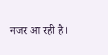नजर आ रही है।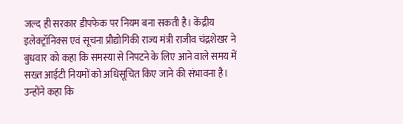जल्द ही सरकार डीपफेक पर नियम बना सकती है। केंद्रीय इलेक्ट्रॉनिक्स एवं सूचना प्रौद्योगिकी राज्य मंत्री राजीव चंद्रशेखर ने बुधवार को कहा कि समस्या से निपटने के लिए आने वाले समय में सख्त आईटी नियमों को अधिसूचित किए जाने की संभावना है। उन्होंने कहा कि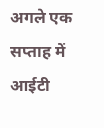अगले एक सप्ताह में आईटी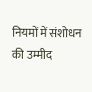नियमों में संशोधन की उम्मीद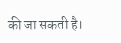की जा सकती है।